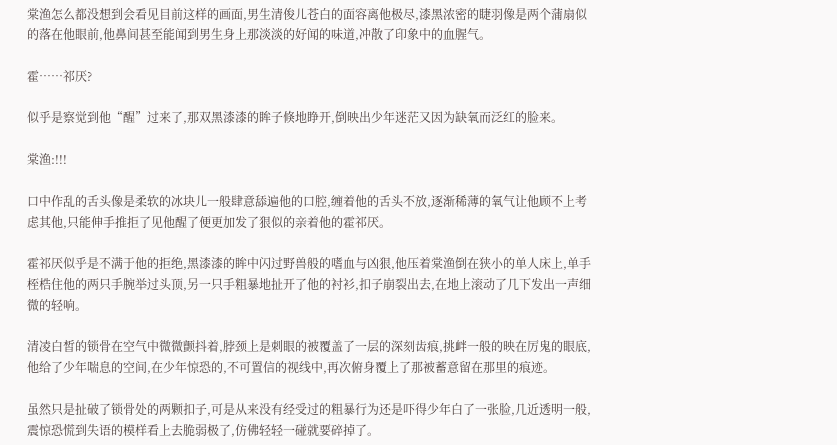棠渔怎么都没想到会看见目前这样的画面,男生清俊儿苍白的面容离他极尽,漆黑浓密的睫羽像是两个蒲扇似的落在他眼前,他鼻间甚至能闻到男生身上那淡淡的好闻的味道,冲散了印象中的血腥气。

霍……祁厌?

似乎是察觉到他“醒”过来了,那双黑漆漆的眸子倏地睁开,倒映出少年迷茫又因为缺氧而泛红的脸来。

棠渔:!!!

口中作乱的舌头像是柔软的冰块儿一般肆意舔遍他的口腔,缠着他的舌头不放,逐渐稀薄的氧气让他顾不上考虑其他,只能伸手推拒了见他醒了便更加发了狠似的亲着他的霍祁厌。

霍祁厌似乎是不满于他的拒绝,黑漆漆的眸中闪过野兽般的嗜血与凶狠,他压着棠渔倒在狭小的单人床上,单手桎梏住他的两只手腕举过头顶,另一只手粗暴地扯开了他的衬衫,扣子崩裂出去,在地上滚动了几下发出一声细微的轻响。

清凌白皙的锁骨在空气中微微颤抖着,脖颈上是刺眼的被覆盖了一层的深刻齿痕,挑衅一般的映在厉鬼的眼底,他给了少年喘息的空间,在少年惊恐的,不可置信的视线中,再次俯身覆上了那被蓄意留在那里的痕迹。

虽然只是扯破了锁骨处的两颗扣子,可是从来没有经受过的粗暴行为还是吓得少年白了一张脸,几近透明一般,震惊恐慌到失语的模样看上去脆弱极了,仿佛轻轻一碰就要碎掉了。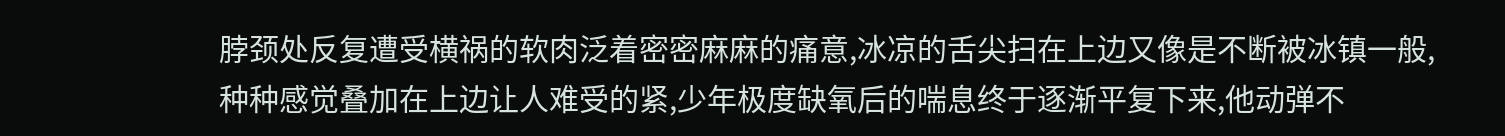脖颈处反复遭受横祸的软肉泛着密密麻麻的痛意,冰凉的舌尖扫在上边又像是不断被冰镇一般,种种感觉叠加在上边让人难受的紧,少年极度缺氧后的喘息终于逐渐平复下来,他动弹不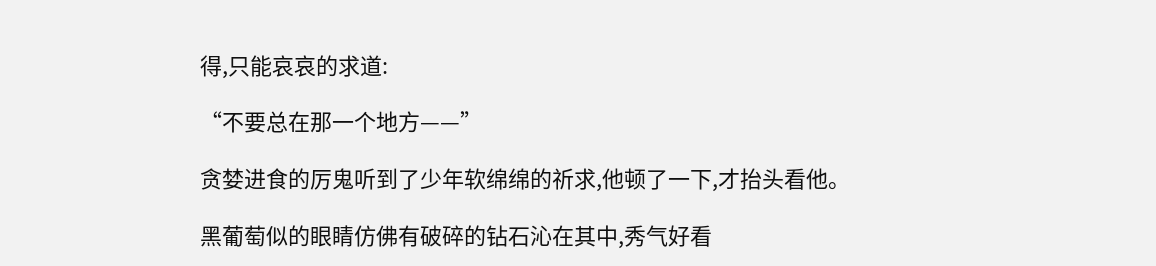得,只能哀哀的求道:

“不要总在那一个地方——”

贪婪进食的厉鬼听到了少年软绵绵的祈求,他顿了一下,才抬头看他。

黑葡萄似的眼睛仿佛有破碎的钻石沁在其中,秀气好看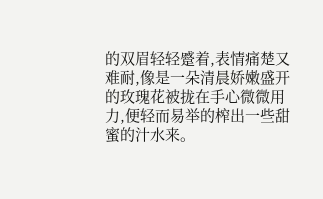的双眉轻轻蹙着,表情痛楚又难耐,像是一朵清晨娇嫩盛开的玫瑰花被拢在手心微微用力,便轻而易举的榨出一些甜蜜的汁水来。